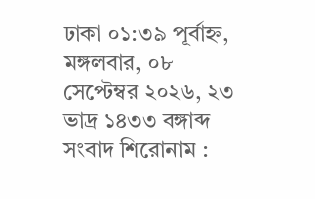ঢাকা ০১:৩৯ পূর্বাহ্ন, মঙ্গলবার, ০৮ সেপ্টেম্বর ২০২৬, ২৩ ভাদ্র ১৪৩৩ বঙ্গাব্দ
সংবাদ শিরোনাম :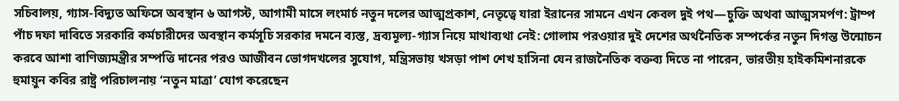সচিবালয়, গ্যাস-বিদ্যুত অফিসে অবস্থান ৬ আগস্ট, আগামী মাসে লংমার্চ নতুন দলের আত্মপ্রকাশ, নেতৃত্বে যারা ইরানের সামনে এখন কেবল দুই পথ—চুক্তি অথবা আত্মসমর্পণ: ট্রাম্প পাঁচ দফা দাবিতে সরকারি কর্মচারীদের অবস্থান কর্মসূচি সরকার দমনে ব্যস্ত, দ্রব্যমূল্য-গ্যাস নিয়ে মাথাব্যথা নেই: গোলাম পরওয়ার দুই দেশের অর্থনৈতিক সম্পর্কের নতুন দিগন্ত উন্মোচন করবে আশা বাণিজ্যমন্ত্রীর সম্পত্তি দানের পরও আজীবন ভোগদখলের সুযোগ, মন্ত্রিসভায় খসড়া পাশ শেখ হাসিনা যেন রাজনৈতিক বক্তব্য দিতে না পারেন, ভারতীয় হাইকমিশনারকে হুমায়ুন কবির রাষ্ট্র পরিচালনায় ‘নতুন মাত্রা’ যোগ করেছেন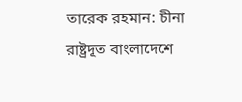তারেক রহমান: চীনা রাষ্ট্রদূত বাংলাদেশে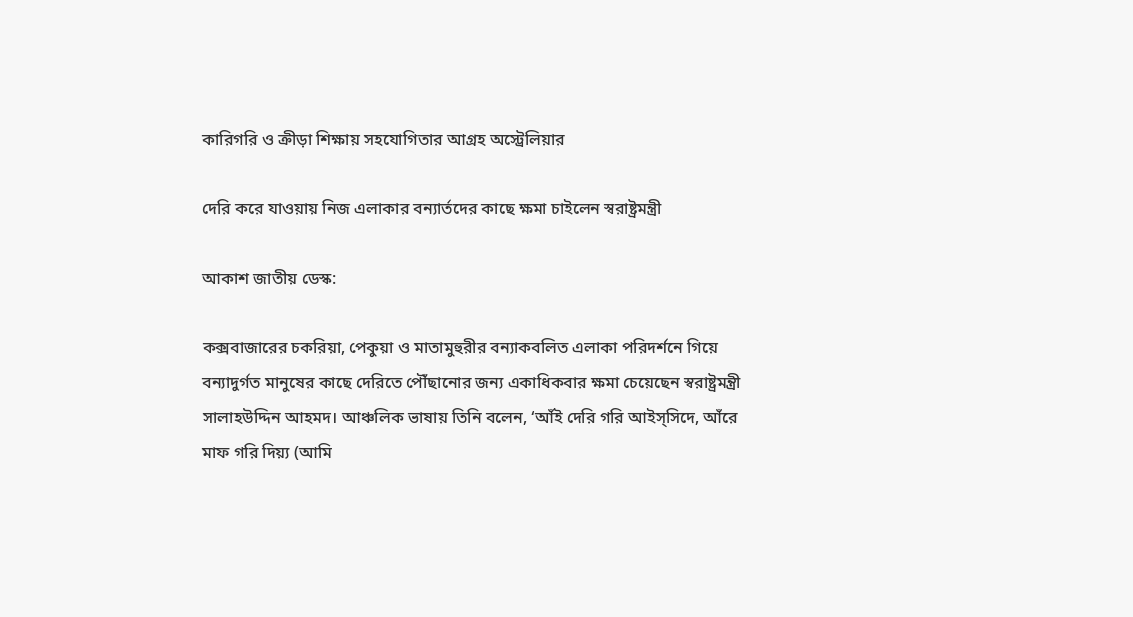কারিগরি ও ক্রীড়া শিক্ষায় সহযোগিতার আগ্রহ অস্ট্রেলিয়ার

দেরি করে যাওয়ায় নিজ এলাকার বন্যার্তদের কাছে ক্ষমা চাইলেন স্বরাষ্ট্রমন্ত্রী

আকাশ জাতীয় ডেস্ক:

কক্সবাজারের চকরিয়া, পেকুয়া ও মাতামুহুরীর বন্যাকবলিত এলাকা পরিদর্শনে গিয়ে বন্যাদুর্গত মানুষের কাছে দেরিতে পৌঁছানোর জন্য একাধিকবার ক্ষমা চেয়েছেন স্বরাষ্ট্রমন্ত্রী সালাহউদ্দিন আহমদ। আঞ্চলিক ভাষায় তিনি বলেন, ‘আঁই দেরি গরি আইস্সিদে, আঁরে মাফ গরি দিয়্য (আমি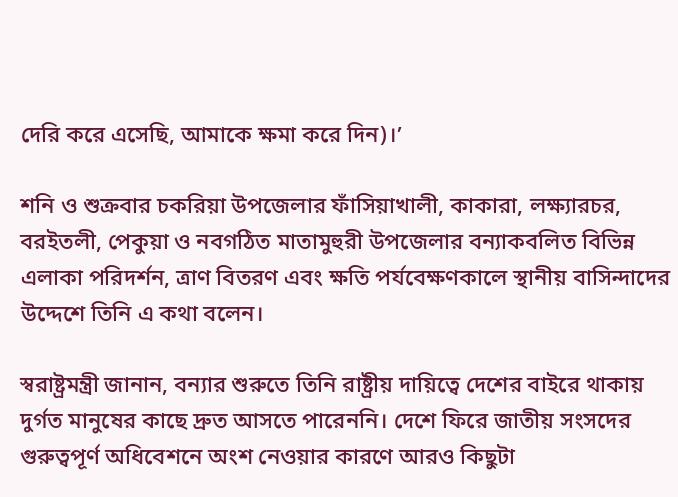দেরি করে এসেছি, আমাকে ক্ষমা করে দিন)।’

শনি ও শুক্রবার চকরিয়া উপজেলার ফাঁসিয়াখালী, কাকারা, লক্ষ্যারচর, বরইতলী, পেকুয়া ও নবগঠিত মাতামুহুরী উপজেলার বন্যাকবলিত বিভিন্ন এলাকা পরিদর্শন, ত্রাণ বিতরণ এবং ক্ষতি পর্যবেক্ষণকালে স্থানীয় বাসিন্দাদের উদ্দেশে তিনি এ কথা বলেন।

স্বরাষ্ট্রমন্ত্রী জানান, বন্যার শুরুতে তিনি রাষ্ট্রীয় দায়িত্বে দেশের বাইরে থাকায় দুর্গত মানুষের কাছে দ্রুত আসতে পারেননি। দেশে ফিরে জাতীয় সংসদের গুরুত্বপূর্ণ অধিবেশনে অংশ নেওয়ার কারণে আরও কিছুটা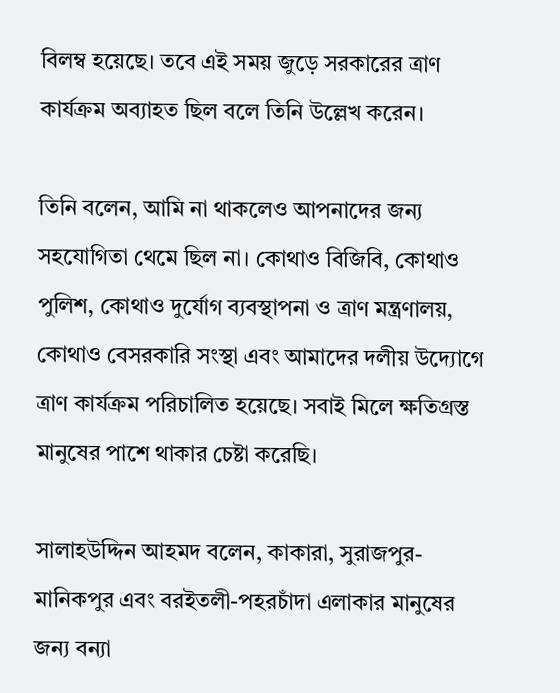বিলম্ব হয়েছে। তবে এই সময় জুড়ে সরকারের ত্রাণ কার্যক্রম অব্যাহত ছিল বলে তিনি উল্লেখ করেন।

তিনি বলেন, আমি না থাকলেও আপনাদের জন্য সহযোগিতা থেমে ছিল না। কোথাও বিজিবি, কোথাও পুলিশ, কোথাও দুর্যোগ ব্যবস্থাপনা ও ত্রাণ মন্ত্রণালয়, কোথাও বেসরকারি সংস্থা এবং আমাদের দলীয় উদ্যোগে ত্রাণ কার্যক্রম পরিচালিত হয়েছে। সবাই মিলে ক্ষতিগ্রস্ত মানুষের পাশে থাকার চেষ্টা করেছি।

সালাহউদ্দিন আহমদ বলেন, কাকারা, সুরাজপুর-মানিকপুর এবং বরইতলী-পহরচাঁদা এলাকার মানুষের জন্য বন্যা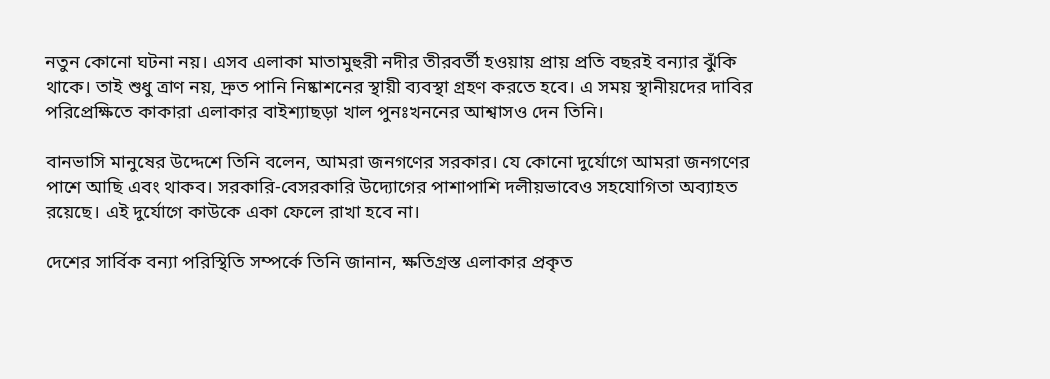নতুন কোনো ঘটনা নয়। এসব এলাকা মাতামুহুরী নদীর তীরবর্তী হওয়ায় প্রায় প্রতি বছরই বন্যার ঝুঁকি থাকে। তাই শুধু ত্রাণ নয়, দ্রুত পানি নিষ্কাশনের স্থায়ী ব্যবস্থা গ্রহণ করতে হবে। এ সময় স্থানীয়দের দাবির পরিপ্রেক্ষিতে কাকারা এলাকার বাইশ্যাছড়া খাল পুনঃখননের আশ্বাসও দেন তিনি।

বানভাসি মানুষের উদ্দেশে তিনি বলেন, আমরা জনগণের সরকার। যে কোনো দুর্যোগে আমরা জনগণের পাশে আছি এবং থাকব। সরকারি-বেসরকারি উদ্যোগের পাশাপাশি দলীয়ভাবেও সহযোগিতা অব্যাহত রয়েছে। এই দুর্যোগে কাউকে একা ফেলে রাখা হবে না।

দেশের সার্বিক বন্যা পরিস্থিতি সম্পর্কে তিনি জানান, ক্ষতিগ্রস্ত এলাকার প্রকৃত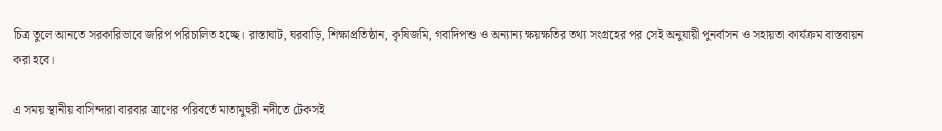চিত্র তুলে আনতে সরকারিভাবে জরিপ পরিচালিত হচ্ছে। রাস্তাঘাট, ঘরবাড়ি, শিক্ষাপ্রতিষ্ঠান, কৃষিজমি, গবাদিপশু ও অন্যান্য ক্ষয়ক্ষতির তথ্য সংগ্রহের পর সেই অনুযায়ী পুনর্বাসন ও সহায়তা কার্যক্রম বাস্তবায়ন করা হবে।

এ সময় স্থানীয় বাসিন্দারা বারবার ত্রাণের পরিবর্তে মাতামুহুরী নদীতে টেকসই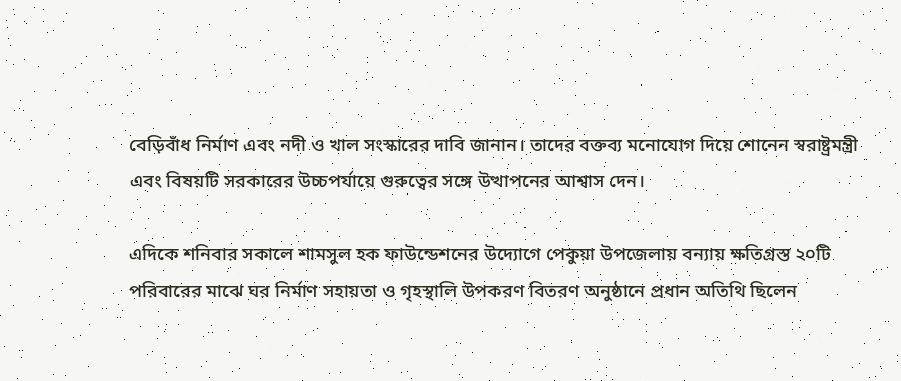বেড়িবাঁধ নির্মাণ এবং নদী ও খাল সংস্কারের দাবি জানান। তাদের বক্তব্য মনোযোগ দিয়ে শোনেন স্বরাষ্ট্রমন্ত্রী এবং বিষয়টি সরকারের উচ্চপর্যায়ে গুরুত্বের সঙ্গে উত্থাপনের আশ্বাস দেন।

এদিকে শনিবার সকালে শামসুল হক ফাউন্ডেশনের উদ্যোগে পেকুয়া উপজেলায় বন্যায় ক্ষতিগ্রস্ত ২০টি পরিবারের মাঝে ঘর নির্মাণ সহায়তা ও গৃহস্থালি উপকরণ বিতরণ অনুষ্ঠানে প্রধান অতিথি ছিলেন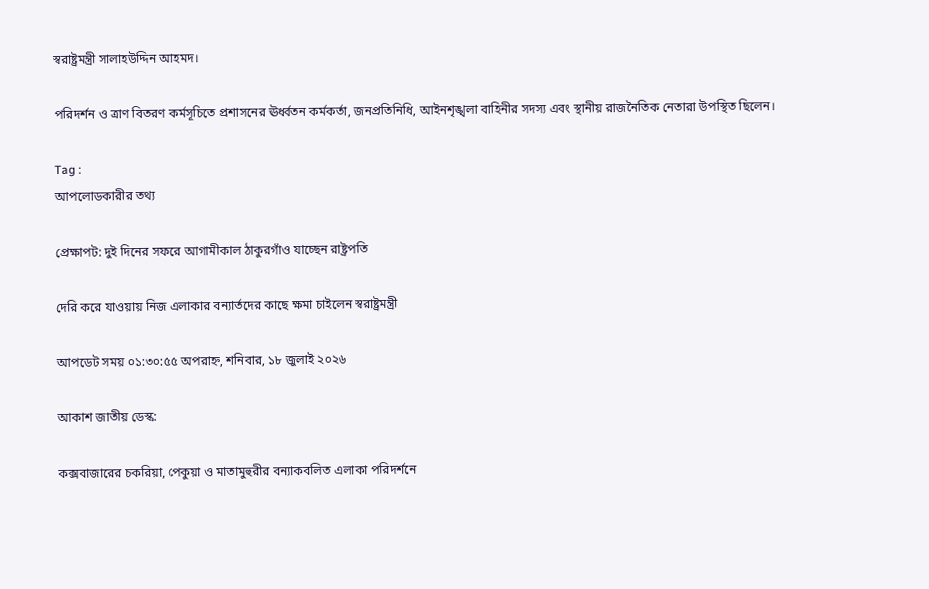স্বরাষ্ট্রমন্ত্রী সালাহউদ্দিন আহমদ।

পরিদর্শন ও ত্রাণ বিতরণ কর্মসূচিতে প্রশাসনের ঊর্ধ্বতন কর্মকর্তা, জনপ্রতিনিধি, আইনশৃঙ্খলা বাহিনীর সদস্য এবং স্থানীয় রাজনৈতিক নেতারা উপস্থিত ছিলেন।

Tag :
আপলোডকারীর তথ্য

প্রেক্ষাপট: দুই দিনের সফরে আগামীকাল ঠাকুরগাঁও যাচ্ছেন রাষ্ট্রপতি

দেরি করে যাওয়ায় নিজ এলাকার বন্যার্তদের কাছে ক্ষমা চাইলেন স্বরাষ্ট্রমন্ত্রী

আপডেট সময় ০১:৩০:৫৫ অপরাহ্ন, শনিবার, ১৮ জুলাই ২০২৬

আকাশ জাতীয় ডেস্ক:

কক্সবাজারের চকরিয়া, পেকুয়া ও মাতামুহুরীর বন্যাকবলিত এলাকা পরিদর্শনে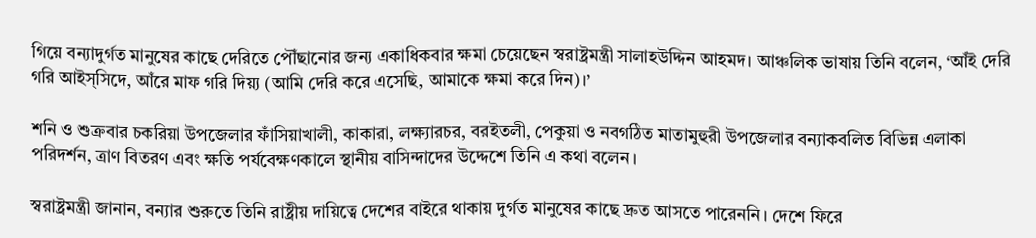গিয়ে বন্যাদুর্গত মানুষের কাছে দেরিতে পৌঁছানোর জন্য একাধিকবার ক্ষমা চেয়েছেন স্বরাষ্ট্রমন্ত্রী সালাহউদ্দিন আহমদ। আঞ্চলিক ভাষায় তিনি বলেন, ‘আঁই দেরি গরি আইস্সিদে, আঁরে মাফ গরি দিয়্য (আমি দেরি করে এসেছি, আমাকে ক্ষমা করে দিন)।’

শনি ও শুক্রবার চকরিয়া উপজেলার ফাঁসিয়াখালী, কাকারা, লক্ষ্যারচর, বরইতলী, পেকুয়া ও নবগঠিত মাতামুহুরী উপজেলার বন্যাকবলিত বিভিন্ন এলাকা পরিদর্শন, ত্রাণ বিতরণ এবং ক্ষতি পর্যবেক্ষণকালে স্থানীয় বাসিন্দাদের উদ্দেশে তিনি এ কথা বলেন।

স্বরাষ্ট্রমন্ত্রী জানান, বন্যার শুরুতে তিনি রাষ্ট্রীয় দায়িত্বে দেশের বাইরে থাকায় দুর্গত মানুষের কাছে দ্রুত আসতে পারেননি। দেশে ফিরে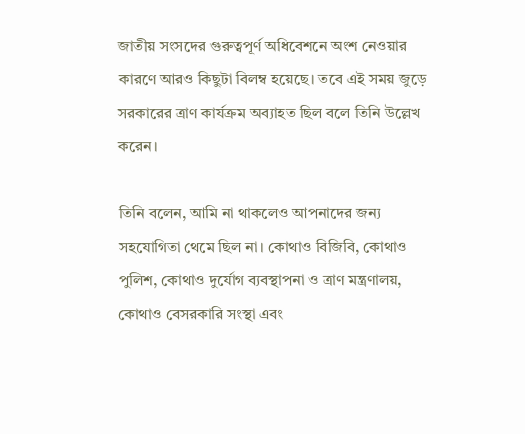জাতীয় সংসদের গুরুত্বপূর্ণ অধিবেশনে অংশ নেওয়ার কারণে আরও কিছুটা বিলম্ব হয়েছে। তবে এই সময় জুড়ে সরকারের ত্রাণ কার্যক্রম অব্যাহত ছিল বলে তিনি উল্লেখ করেন।

তিনি বলেন, আমি না থাকলেও আপনাদের জন্য সহযোগিতা থেমে ছিল না। কোথাও বিজিবি, কোথাও পুলিশ, কোথাও দুর্যোগ ব্যবস্থাপনা ও ত্রাণ মন্ত্রণালয়, কোথাও বেসরকারি সংস্থা এবং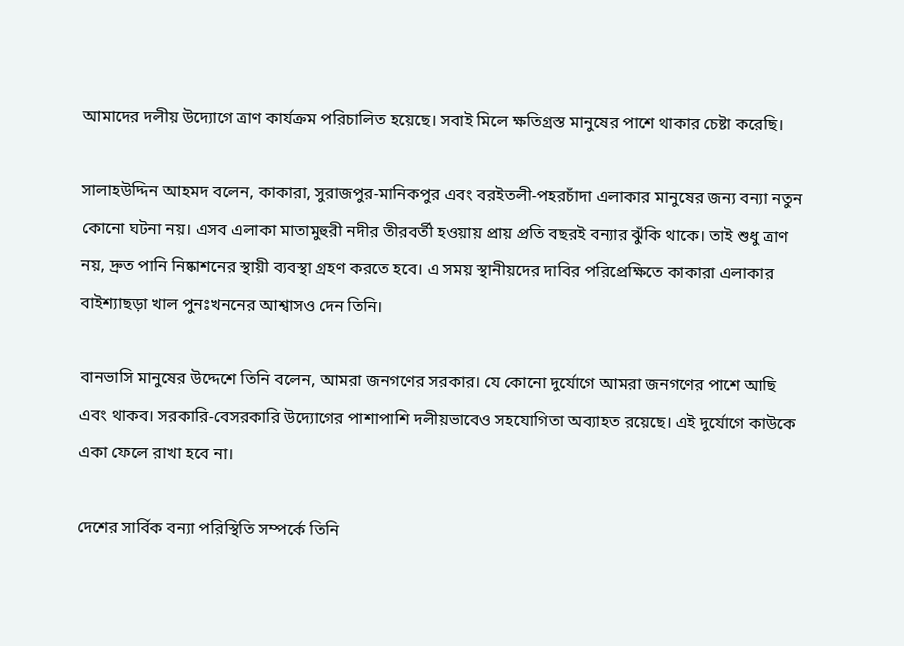আমাদের দলীয় উদ্যোগে ত্রাণ কার্যক্রম পরিচালিত হয়েছে। সবাই মিলে ক্ষতিগ্রস্ত মানুষের পাশে থাকার চেষ্টা করেছি।

সালাহউদ্দিন আহমদ বলেন, কাকারা, সুরাজপুর-মানিকপুর এবং বরইতলী-পহরচাঁদা এলাকার মানুষের জন্য বন্যা নতুন কোনো ঘটনা নয়। এসব এলাকা মাতামুহুরী নদীর তীরবর্তী হওয়ায় প্রায় প্রতি বছরই বন্যার ঝুঁকি থাকে। তাই শুধু ত্রাণ নয়, দ্রুত পানি নিষ্কাশনের স্থায়ী ব্যবস্থা গ্রহণ করতে হবে। এ সময় স্থানীয়দের দাবির পরিপ্রেক্ষিতে কাকারা এলাকার বাইশ্যাছড়া খাল পুনঃখননের আশ্বাসও দেন তিনি।

বানভাসি মানুষের উদ্দেশে তিনি বলেন, আমরা জনগণের সরকার। যে কোনো দুর্যোগে আমরা জনগণের পাশে আছি এবং থাকব। সরকারি-বেসরকারি উদ্যোগের পাশাপাশি দলীয়ভাবেও সহযোগিতা অব্যাহত রয়েছে। এই দুর্যোগে কাউকে একা ফেলে রাখা হবে না।

দেশের সার্বিক বন্যা পরিস্থিতি সম্পর্কে তিনি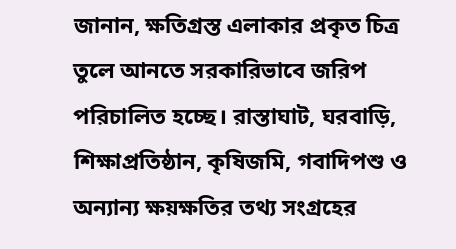জানান, ক্ষতিগ্রস্ত এলাকার প্রকৃত চিত্র তুলে আনতে সরকারিভাবে জরিপ পরিচালিত হচ্ছে। রাস্তাঘাট, ঘরবাড়ি, শিক্ষাপ্রতিষ্ঠান, কৃষিজমি, গবাদিপশু ও অন্যান্য ক্ষয়ক্ষতির তথ্য সংগ্রহের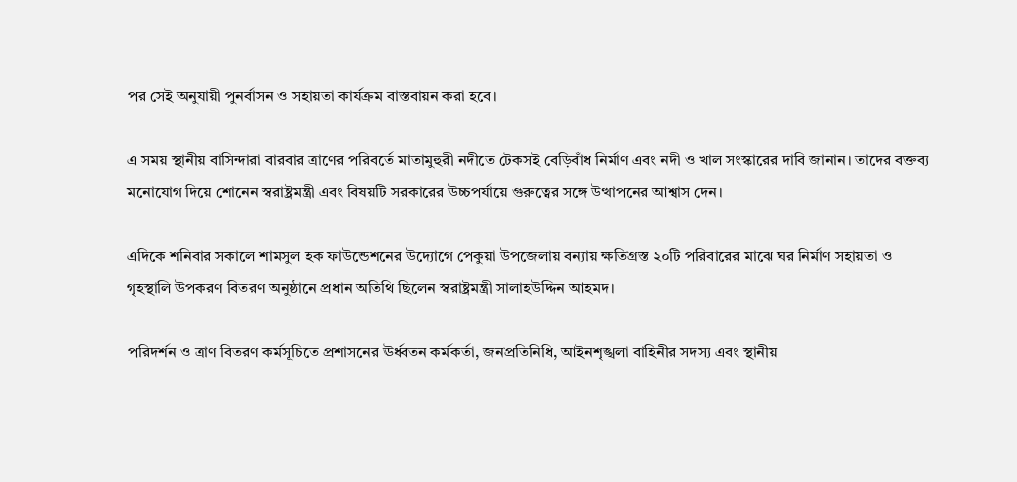পর সেই অনুযায়ী পুনর্বাসন ও সহায়তা কার্যক্রম বাস্তবায়ন করা হবে।

এ সময় স্থানীয় বাসিন্দারা বারবার ত্রাণের পরিবর্তে মাতামুহুরী নদীতে টেকসই বেড়িবাঁধ নির্মাণ এবং নদী ও খাল সংস্কারের দাবি জানান। তাদের বক্তব্য মনোযোগ দিয়ে শোনেন স্বরাষ্ট্রমন্ত্রী এবং বিষয়টি সরকারের উচ্চপর্যায়ে গুরুত্বের সঙ্গে উত্থাপনের আশ্বাস দেন।

এদিকে শনিবার সকালে শামসুল হক ফাউন্ডেশনের উদ্যোগে পেকুয়া উপজেলায় বন্যায় ক্ষতিগ্রস্ত ২০টি পরিবারের মাঝে ঘর নির্মাণ সহায়তা ও গৃহস্থালি উপকরণ বিতরণ অনুষ্ঠানে প্রধান অতিথি ছিলেন স্বরাষ্ট্রমন্ত্রী সালাহউদ্দিন আহমদ।

পরিদর্শন ও ত্রাণ বিতরণ কর্মসূচিতে প্রশাসনের ঊর্ধ্বতন কর্মকর্তা, জনপ্রতিনিধি, আইনশৃঙ্খলা বাহিনীর সদস্য এবং স্থানীয়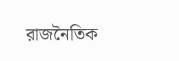রাজনৈতিক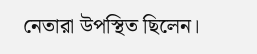নেতারা উপস্থিত ছিলেন।